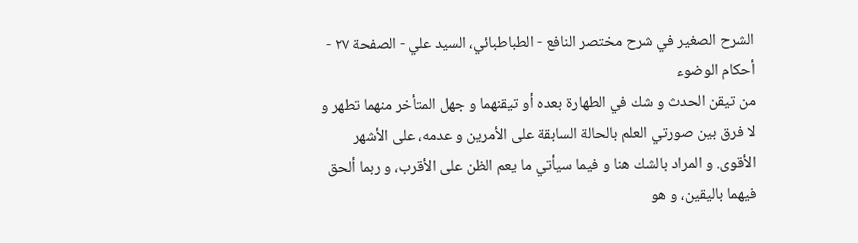الشرح الصغير في شرح مختصر النافع - الطباطبائي، السيد علي - الصفحة ٢٧ - أحكام الوضوء
من تيقن الحدث و شك في الطهارة بعده أو تيقنهما و جهل المتأخر منهما تطهر و لا فرق بين صورتي العلم بالحالة السابقة على الأمرين و عدمه، على الأشهر الأقوى. و المراد بالشك هنا و فيما سيأتي ما يعم الظن على الأقرب، و ربما ألحق فيهما باليقين، و هو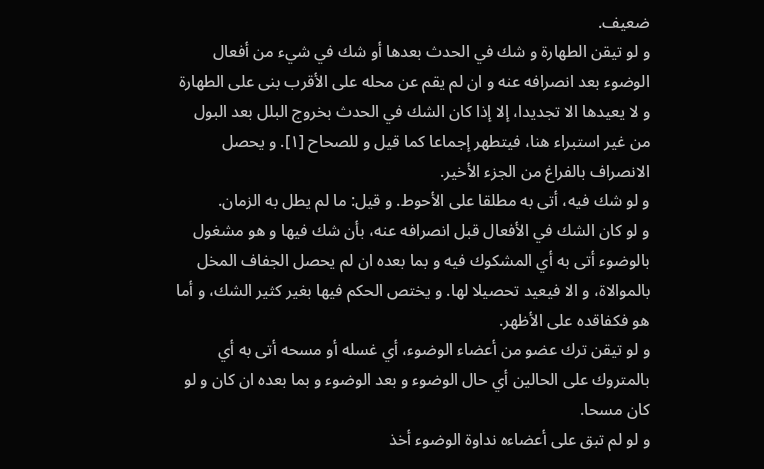ضعيف.
و لو تيقن الطهارة و شك في الحدث بعدها أو شك في شيء من أفعال الوضوء بعد انصرافه عنه و ان لم يقم عن محله على الأقرب بنى على الطهارة و لا يعيدها الا تجديدا، إلا إذا كان الشك في الحدث بخروج البلل بعد البول من غير استبراء هنا، فيتطهر إجماعا كما قيل و للصحاح [١]. و يحصل الانصراف بالفراغ من الجزء الأخير.
و لو شك فيه، أتى به مطلقا على الأحوط. و قيل: ما لم يطل به الزمان.
و لو كان الشك في الأفعال قبل انصرافه عنه، بأن شك فيها و هو مشغول بالوضوء أتى به أي المشكوك فيه و بما بعده ان لم يحصل الجفاف المخل بالموالاة، و الا فيعيد تحصيلا لها. و يختص الحكم فيها بغير كثير الشك، و أما هو فكفاقده على الأظهر.
و لو تيقن ترك عضو من أعضاء الوضوء، أي غسله أو مسحه أتى به أي بالمتروك على الحالين أي حال الوضوء و بعد الوضوء و بما بعده ان كان و لو كان مسحا.
و لو لم تبق على أعضاءه نداوة الوضوء أخذ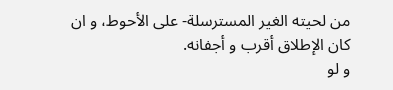من لحيته الغير المسترسلة- على الأحوط، و ان كان الإطلاق أقرب و أجفانه.
و لو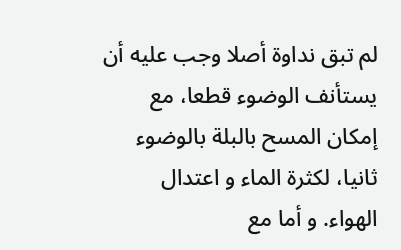لم تبق نداوة أصلا وجب عليه أن يستأنف الوضوء قطعا، مع إمكان المسح بالبلة بالوضوء ثانيا، لكثرة الماء و اعتدال الهواء. و أما مع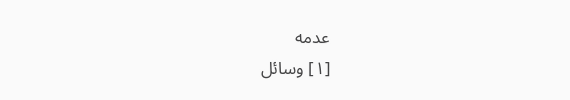عدمه
[١] وسائل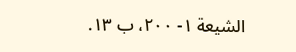الشيعة ١- ٢٠٠، ب ١٣.